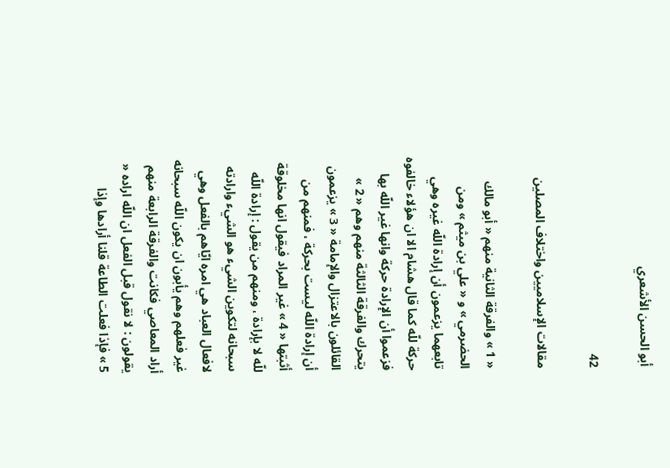أبو الحسن الأشعري

42

مقالات الإسلاميين واختلاف المصلين

« 1 » والفرقة الثانية منهم « أبو مالك الحضرمي » و « علي بن ميثم » ومن تابعهما يزعمون أن إرادة اللّه غيره وهي حركة للّه كما قال هشام الا ان هؤلاء خالفوه فزعموا أن الإرادة حركة وانها غير اللّه بها يتحرك والفرقة الثالثة منهم وهم « 2 » القائلون بالاعتزال والإمامة « 3 » يزعمون أن إرادة اللّه ليست بحركة ، فمنهم من أثبتها « 4 » غير المراد فيقول انها مخلوقة للّه لا بإرادة ، ومنهم من يقول : إرادة اللّه سبحانه لتكوين الشيء هو الشيء وارادته لافعال العباد هي امره ايّاهم بالفعل وهي غير فعلهم وهم يأبون ان يكون اللّه سبحانه أراد المعاصي فكانت والفرقة الرابعة منهم يقولون : لا نقول قبل الفعل ان اللّه اراده « 5 » فإذا فعلت الطاعة قلنا أرادها وإذا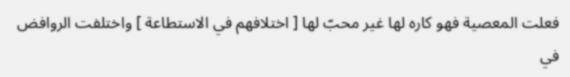فعلت المعصية فهو كاره لها غير محبّ لها [ اختلافهم في الاستطاعة ] واختلفت الروافض في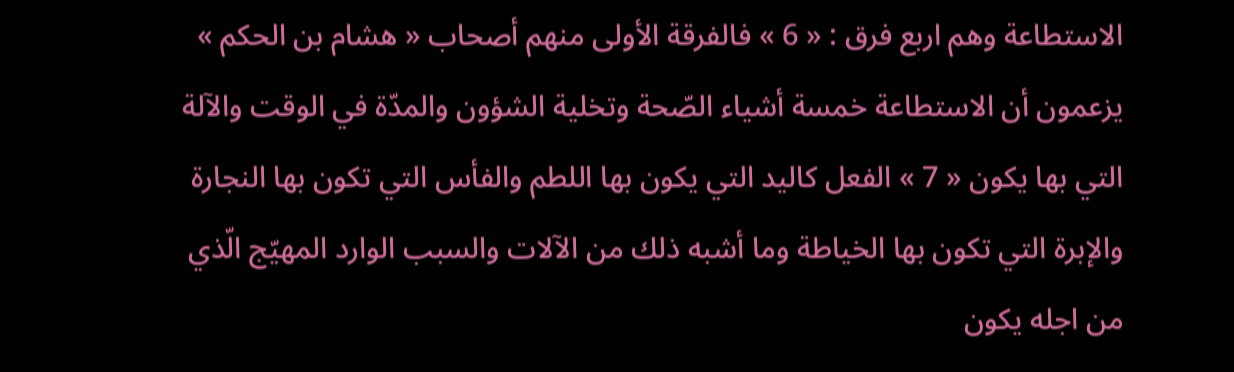الاستطاعة وهم اربع فرق : « 6 » فالفرقة الأولى منهم أصحاب « هشام بن الحكم » يزعمون أن الاستطاعة خمسة أشياء الصّحة وتخلية الشؤون والمدّة في الوقت والآلة التي بها يكون « 7 » الفعل كاليد التي يكون بها اللطم والفأس التي تكون بها النجارة والإبرة التي تكون بها الخياطة وما أشبه ذلك من الآلات والسبب الوارد المهيّج الّذي من اجله يكون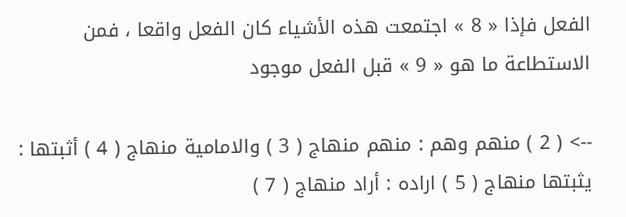الفعل فإذا « 8 » اجتمعت هذه الأشياء كان الفعل واقعا ، فمن الاستطاعة ما هو « 9 » قبل الفعل موجود

--> ( 2 ) منهم وهم : منهم منهاج ( 3 ) والامامية منهاج ( 4 ) أثبتها : يثبتها منهاج ( 5 ) اراده : أراد منهاج ( 7 )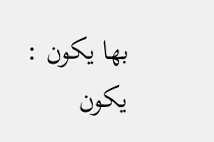بها يكون : يكون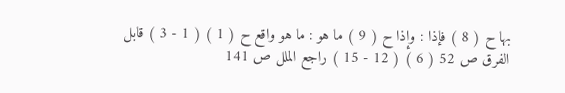بها ح ( 8 ) فإذا : وإذا ح ( 9 ) ما هو : ما هو واقع ح ( 1 ) ( 1 - 3 ) قابل الفرق ص 52 ( 6 ) ( 12 - 15 ) راجع الملل ص 141